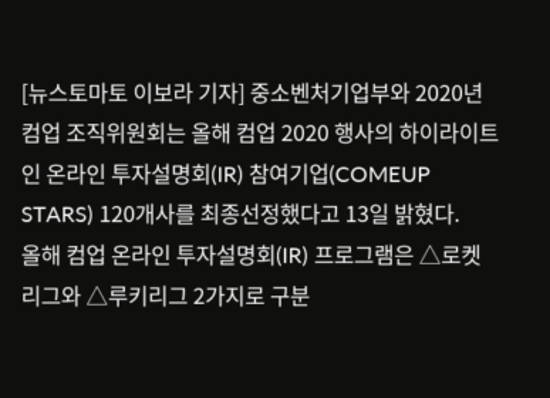[뉴스토마토 이보라 기자] 중소벤처기업부와 2020년 컴업 조직위원회는 올해 컴업 2020 행사의 하이라이트인 온라인 투자설명회(IR) 참여기업(COMEUP STARS) 120개사를 최종선정했다고 13일 밝혔다.
올해 컴업 온라인 투자설명회(IR) 프로그램은 △로켓리그와 △루키리그 2가지로 구분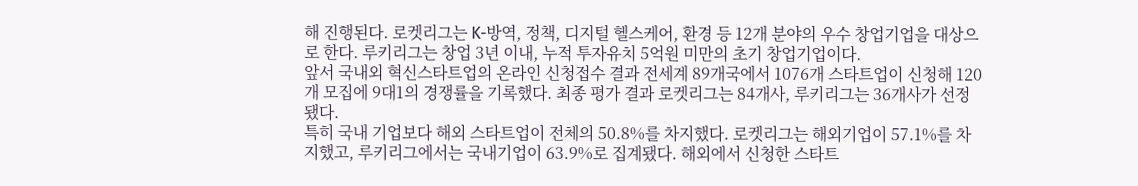해 진행된다. 로켓리그는 K-방역, 정책, 디지털 헬스케어, 환경 등 12개 분야의 우수 창업기업을 대상으로 한다. 루키리그는 창업 3년 이내, 누적 투자유치 5억원 미만의 초기 창업기업이다.
앞서 국내외 혁신스타트업의 온라인 신청접수 결과 전세계 89개국에서 1076개 스타트업이 신청해 120개 모집에 9대1의 경쟁률을 기록했다. 최종 평가 결과 로켓리그는 84개사, 루키리그는 36개사가 선정됐다.
특히 국내 기업보다 해외 스타트업이 전체의 50.8%를 차지했다. 로켓리그는 해외기업이 57.1%를 차지했고, 루키리그에서는 국내기업이 63.9%로 집계됐다. 해외에서 신청한 스타트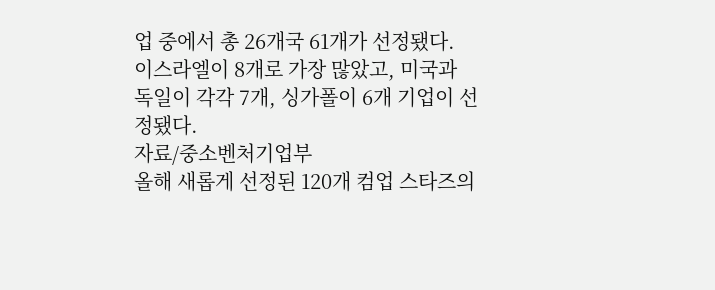업 중에서 총 26개국 61개가 선정됐다. 이스라엘이 8개로 가장 많았고, 미국과 독일이 각각 7개, 싱가폴이 6개 기업이 선정됐다.
자료/중소벤처기업부
올해 새롭게 선정된 120개 컴업 스타즈의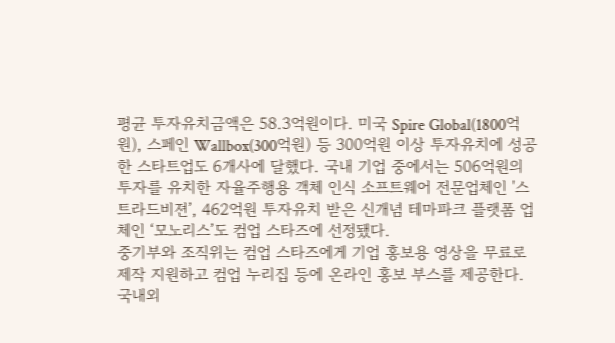평균 투자유치금액은 58.3억원이다. 미국 Spire Global(1800억원), 스페인 Wallbox(300억원) 등 300억원 이상 투자유치에 성공한 스타트업도 6개사에 달했다. 국내 기업 중에서는 506억원의 투자를 유치한 자율주행용 객체 인식 소프트웨어 전문업체인 '스트라드비젼’, 462억원 투자유치 받은 신개념 테마파크 플랫폼 업체인 ‘모노리스’도 컴업 스타즈에 선정됐다.
중기부와 조직위는 컴업 스타즈에게 기업 홍보용 영상을 무료로 제작 지원하고 컴업 누리집 등에 온라인 홍보 부스를 제공한다. 국내외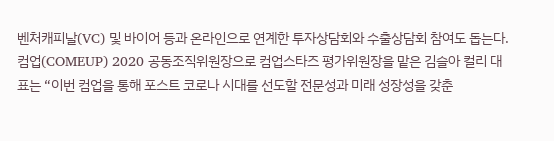벤처캐피날(VC) 및 바이어 등과 온라인으로 연계한 투자상담회와 수출상담회 참여도 돕는다.
컴업(COMEUP) 2020 공동조직위원장으로 컴업스타즈 평가위원장을 맡은 김슬아 컬리 대표는 “이번 컴업을 통해 포스트 코로나 시대를 선도할 전문성과 미래 성장성을 갖춘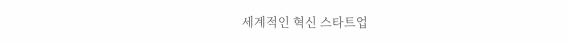세계적인 혁신 스타트업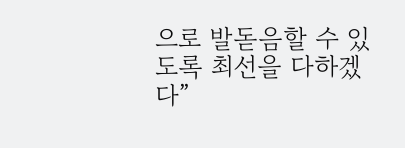으로 발돋음할 수 있도록 최선을 다하겠다”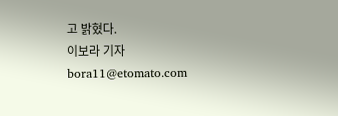고 밝혔다.
이보라 기자 bora11@etomato.com